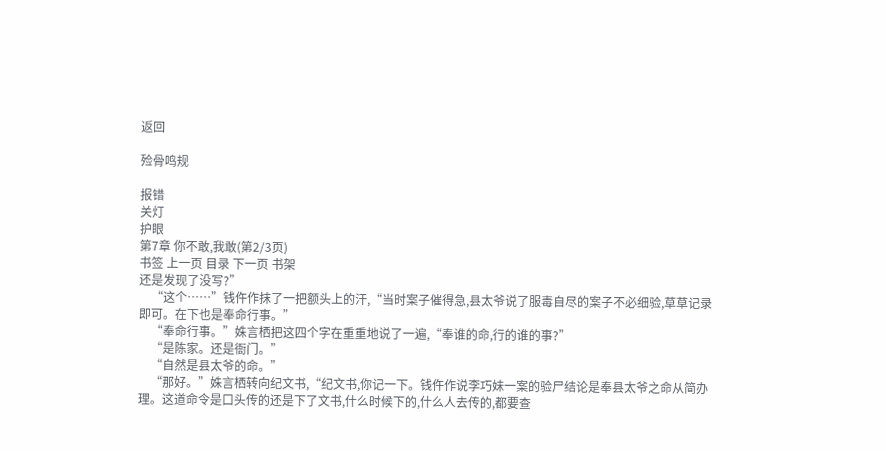返回

殓骨鸣规

报错
关灯
护眼
第7章 你不敢,我敢(第2/3页)
书签 上一页 目录 下一页 书架
还是发现了没写?”
    “这个……”钱仵作抹了一把额头上的汗,“当时案子催得急,县太爷说了服毒自尽的案子不必细验,草草记录即可。在下也是奉命行事。”
    “奉命行事。”姝言栖把这四个字在重重地说了一遍,“奉谁的命,行的谁的事?”
    “是陈家。还是衙门。”
    “自然是县太爷的命。”
    “那好。”姝言栖转向纪文书,“纪文书,你记一下。钱仵作说李巧妹一案的验尸结论是奉县太爷之命从简办理。这道命令是口头传的还是下了文书,什么时候下的,什么人去传的,都要查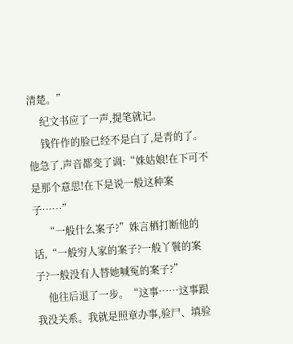清楚。”
    纪文书应了一声,提笔就记。
    钱仵作的脸已经不是白了,是青的了。他急了,声音都变了调:“姝姑娘!在下可不是那个意思!在下是说一般这种案子……”
    “一般什么案子?”姝言栖打断他的话,“一般穷人家的案子?一般丫鬟的案子?一般没有人替她喊冤的案子?”
    他往后退了一步。“这事……这事跟我没关系。我就是照章办事,验尸、填验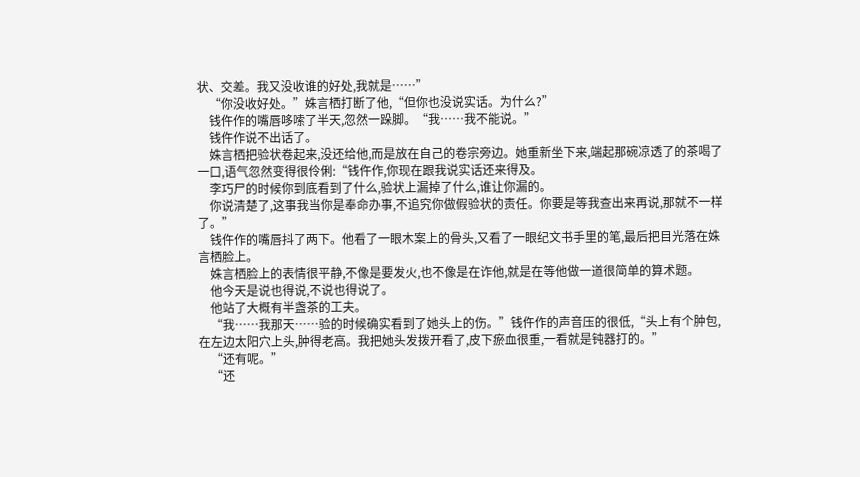状、交差。我又没收谁的好处,我就是……”
    “你没收好处。”姝言栖打断了他,“但你也没说实话。为什么?”
    钱仵作的嘴唇哆嗦了半天,忽然一跺脚。“我……我不能说。”
    钱仵作说不出话了。
    姝言栖把验状卷起来,没还给他,而是放在自己的卷宗旁边。她重新坐下来,端起那碗凉透了的茶喝了一口,语气忽然变得很伶俐:“钱仵作,你现在跟我说实话还来得及。
    李巧尸的时候你到底看到了什么,验状上漏掉了什么,谁让你漏的。
    你说清楚了,这事我当你是奉命办事,不追究你做假验状的责任。你要是等我查出来再说,那就不一样了。”
    钱仵作的嘴唇抖了两下。他看了一眼木案上的骨头,又看了一眼纪文书手里的笔,最后把目光落在姝言栖脸上。
    姝言栖脸上的表情很平静,不像是要发火,也不像是在诈他,就是在等他做一道很简单的算术题。
    他今天是说也得说,不说也得说了。
    他站了大概有半盏茶的工夫。
    “我……我那天……验的时候确实看到了她头上的伤。”钱仵作的声音压的很低,“头上有个肿包,在左边太阳穴上头,肿得老高。我把她头发拨开看了,皮下瘀血很重,一看就是钝器打的。”
    “还有呢。”
    “还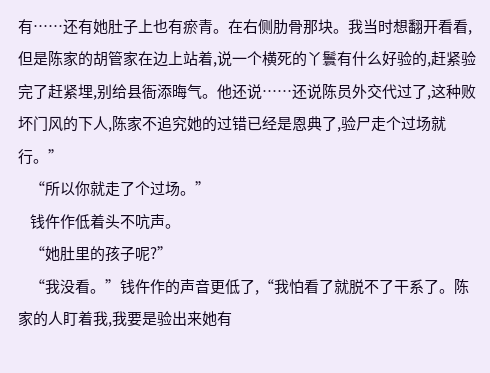有……还有她肚子上也有瘀青。在右侧肋骨那块。我当时想翻开看看,但是陈家的胡管家在边上站着,说一个横死的丫鬟有什么好验的,赶紧验完了赶紧埋,别给县衙添晦气。他还说……还说陈员外交代过了,这种败坏门风的下人,陈家不追究她的过错已经是恩典了,验尸走个过场就行。”
    “所以你就走了个过场。”
    钱仵作低着头不吭声。
    “她肚里的孩子呢?”
    “我没看。”钱仵作的声音更低了,“我怕看了就脱不了干系了。陈家的人盯着我,我要是验出来她有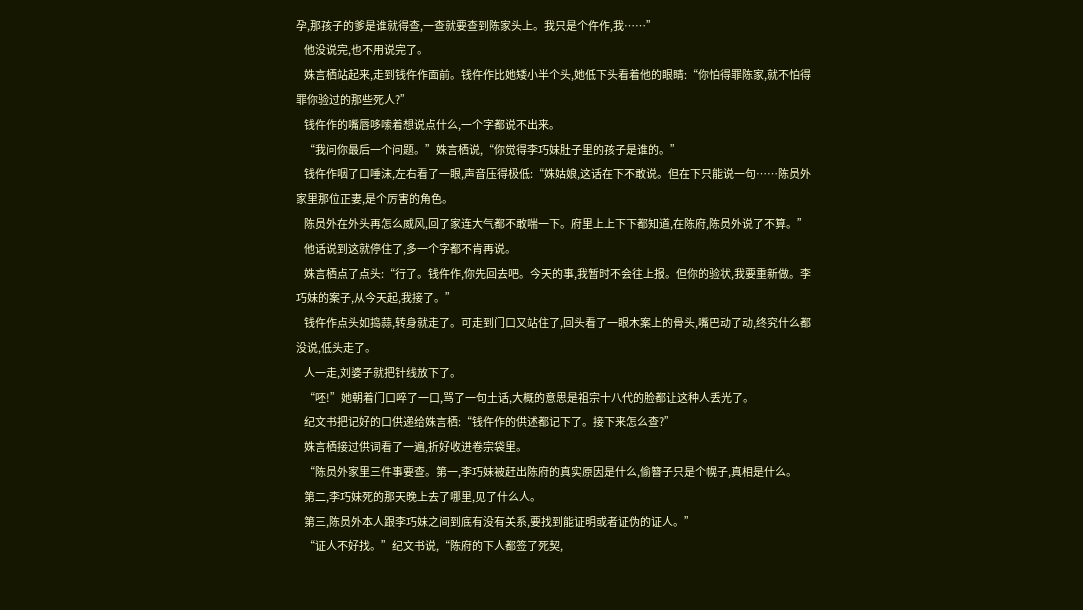孕,那孩子的爹是谁就得查,一查就要查到陈家头上。我只是个仵作,我……”
    他没说完,也不用说完了。
    姝言栖站起来,走到钱仵作面前。钱仵作比她矮小半个头,她低下头看着他的眼睛:“你怕得罪陈家,就不怕得罪你验过的那些死人?”
    钱仵作的嘴唇哆嗦着想说点什么,一个字都说不出来。
    “我问你最后一个问题。”姝言栖说,“你觉得李巧妹肚子里的孩子是谁的。”
    钱仵作咽了口唾沫,左右看了一眼,声音压得极低:“姝姑娘,这话在下不敢说。但在下只能说一句……陈员外家里那位正妻,是个厉害的角色。
    陈员外在外头再怎么威风,回了家连大气都不敢喘一下。府里上上下下都知道,在陈府,陈员外说了不算。”
    他话说到这就停住了,多一个字都不肯再说。
    姝言栖点了点头:“行了。钱仵作,你先回去吧。今天的事,我暂时不会往上报。但你的验状,我要重新做。李巧妹的案子,从今天起,我接了。”
    钱仵作点头如捣蒜,转身就走了。可走到门口又站住了,回头看了一眼木案上的骨头,嘴巴动了动,终究什么都没说,低头走了。
    人一走,刘婆子就把针线放下了。
    “呸!”她朝着门口啐了一口,骂了一句土话,大概的意思是祖宗十八代的脸都让这种人丢光了。
    纪文书把记好的口供递给姝言栖:“钱仵作的供述都记下了。接下来怎么查?”
    姝言栖接过供词看了一遍,折好收进卷宗袋里。
    “陈员外家里三件事要查。第一,李巧妹被赶出陈府的真实原因是什么,偷簪子只是个幌子,真相是什么。
    第二,李巧妹死的那天晚上去了哪里,见了什么人。
    第三,陈员外本人跟李巧妹之间到底有没有关系,要找到能证明或者证伪的证人。”
    “证人不好找。”纪文书说,“陈府的下人都签了死契,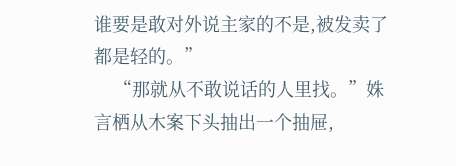谁要是敢对外说主家的不是,被发卖了都是轻的。”
    “那就从不敢说话的人里找。”姝言栖从木案下头抽出一个抽屉,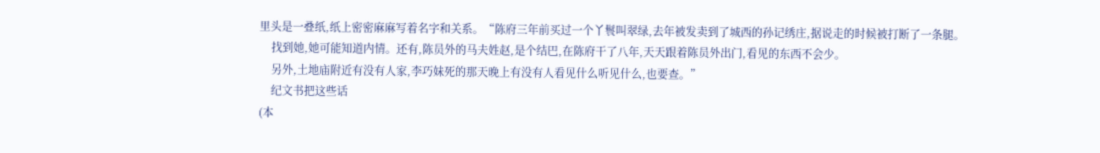里头是一叠纸,纸上密密麻麻写着名字和关系。“陈府三年前买过一个丫鬟叫翠绿,去年被发卖到了城西的孙记绣庄,据说走的时候被打断了一条腿。
    找到她,她可能知道内情。还有,陈员外的马夫姓赵,是个结巴,在陈府干了八年,天天跟着陈员外出门,看见的东西不会少。
    另外,土地庙附近有没有人家,李巧妹死的那天晚上有没有人看见什么听见什么,也要查。”
    纪文书把这些话
(本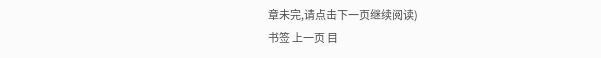章未完,请点击下一页继续阅读)
书签 上一页 目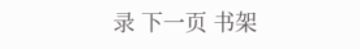录 下一页 书架